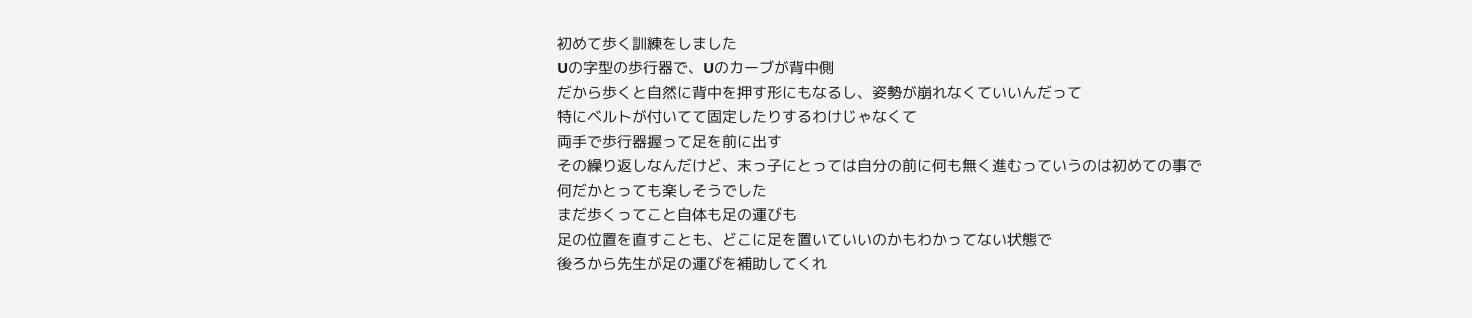初めて歩く訓練をしました
Uの字型の歩行器で、Uのカーブが背中側
だから歩くと自然に背中を押す形にもなるし、姿勢が崩れなくていいんだって
特にベルトが付いてて固定したりするわけじゃなくて
両手で歩行器握って足を前に出す
その繰り返しなんだけど、末っ子にとっては自分の前に何も無く進むっていうのは初めての事で
何だかとっても楽しそうでした
まだ歩くってこと自体も足の運びも
足の位置を直すことも、どこに足を置いていいのかもわかってない状態で
後ろから先生が足の運びを補助してくれ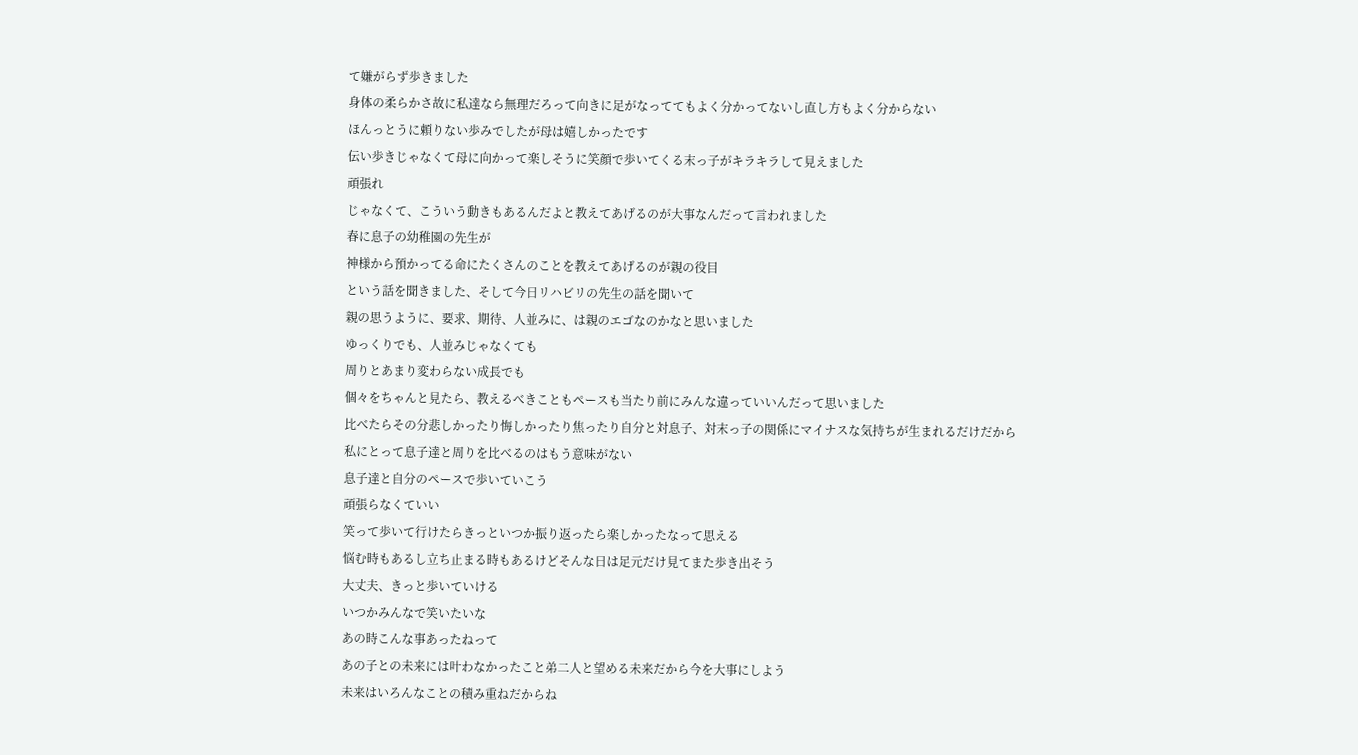て嫌がらず歩きました
身体の柔らかさ故に私達なら無理だろって向きに足がなっててもよく分かってないし直し方もよく分からない
ほんっとうに頼りない歩みでしたが母は嬉しかったです
伝い歩きじゃなくて母に向かって楽しそうに笑顔で歩いてくる末っ子がキラキラして見えました
頑張れ
じゃなくて、こういう動きもあるんだよと教えてあげるのが大事なんだって言われました
春に息子の幼稚園の先生が
神様から預かってる命にたくさんのことを教えてあげるのが親の役目
という話を聞きました、そして今日リハビリの先生の話を聞いて
親の思うように、要求、期待、人並みに、は親のエゴなのかなと思いました
ゆっくりでも、人並みじゃなくても
周りとあまり変わらない成長でも
個々をちゃんと見たら、教えるべきこともペースも当たり前にみんな違っていいんだって思いました
比べたらその分悲しかったり悔しかったり焦ったり自分と対息子、対末っ子の関係にマイナスな気持ちが生まれるだけだから
私にとって息子達と周りを比べるのはもう意味がない
息子達と自分のペースで歩いていこう
頑張らなくていい
笑って歩いて行けたらきっといつか振り返ったら楽しかったなって思える
悩む時もあるし立ち止まる時もあるけどそんな日は足元だけ見てまた歩き出そう
大丈夫、きっと歩いていける
いつかみんなで笑いたいな
あの時こんな事あったねって
あの子との未来には叶わなかったこと弟二人と望める未来だから今を大事にしよう
未来はいろんなことの積み重ねだからね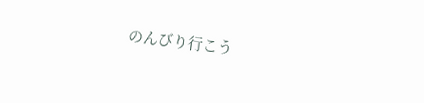のんびり行こう